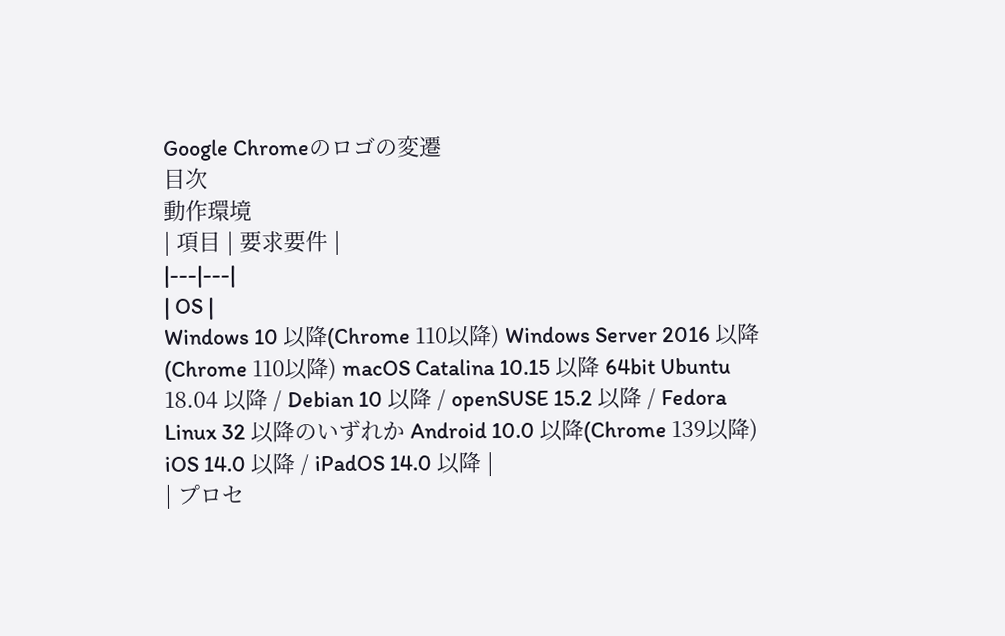Google Chromeのロゴの変遷
目次
動作環境
| 項目 | 要求要件 |
|---|---|
| OS |
Windows 10 以降(Chrome 110以降) Windows Server 2016 以降(Chrome 110以降) macOS Catalina 10.15 以降 64bit Ubuntu 18.04 以降 / Debian 10 以降 / openSUSE 15.2 以降 / Fedora Linux 32 以降のいずれか Android 10.0 以降(Chrome 139以降) iOS 14.0 以降 / iPadOS 14.0 以降 |
| プロセ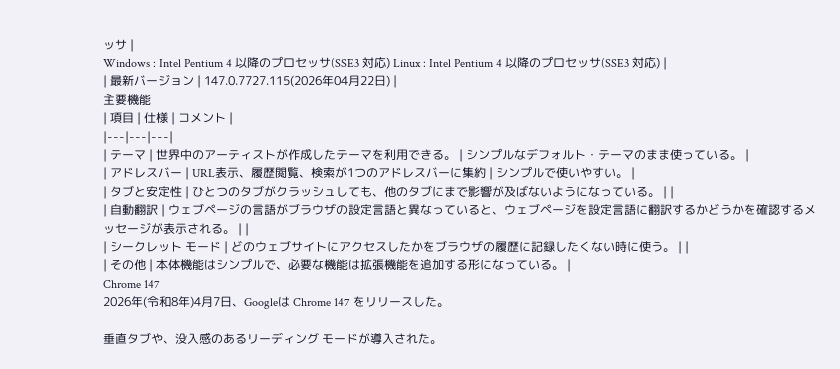ッサ |
Windows : Intel Pentium 4 以降のプロセッサ(SSE3 対応) Linux : Intel Pentium 4 以降のプロセッサ(SSE3 対応) |
| 最新バージョン | 147.0.7727.115(2026年04月22日) |
主要機能
| 項目 | 仕様 | コメント |
|---|---|---|
| テーマ | 世界中のアーティストが作成したテーマを利用できる。 | シンプルなデフォルト・テーマのまま使っている。 |
| アドレスバー | URL表示、履歴閲覧、検索が1つのアドレスバーに集約 | シンプルで使いやすい。 |
| タブと安定性 | ひとつのタブがクラッシュしても、他のタブにまで影響が及ばないようになっている。 | |
| 自動翻訳 | ウェブページの言語がブラウザの設定言語と異なっていると、ウェブページを設定言語に翻訳するかどうかを確認するメッセージが表示される。 | |
| シークレット モード | どのウェブサイトにアクセスしたかをブラウザの履歴に記録したくない時に使う。 | |
| その他 | 本体機能はシンプルで、必要な機能は拡張機能を追加する形になっている。 |
Chrome 147
2026年(令和8年)4月7日、Googleは Chrome 147 をリリースした。

垂直タブや、没入感のあるリーディング モードが導入された。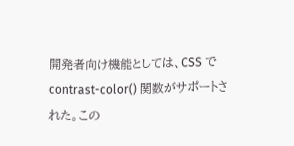開発者向け機能としては、CSS で contrast-color() 関数がサポートされた。この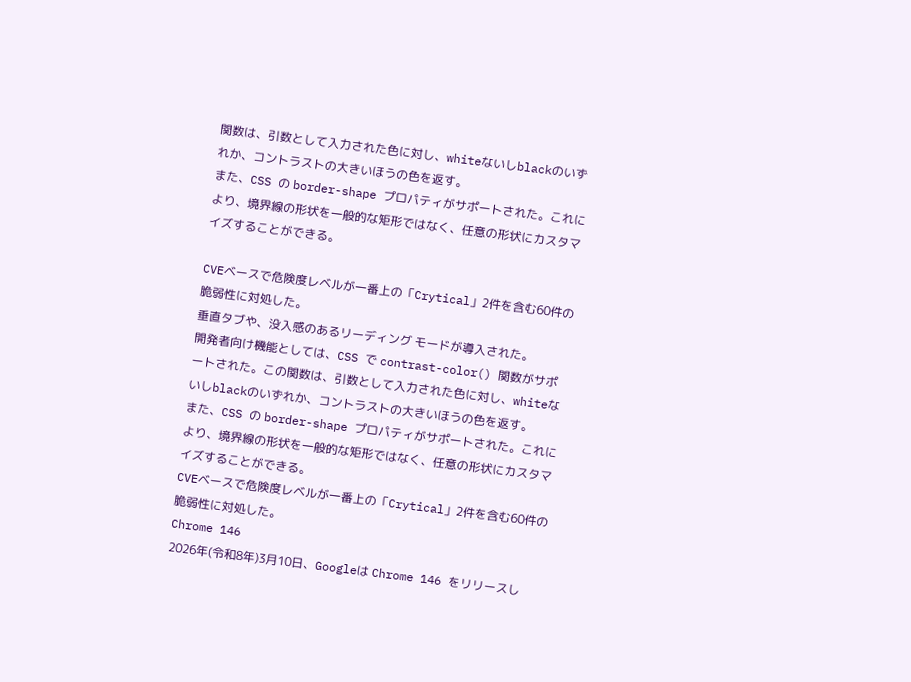関数は、引数として入力された色に対し、whiteないしblackのいずれか、コントラストの大きいほうの色を返す。
また、CSS の border-shape プロパティがサポートされた。これにより、境界線の形状を一般的な矩形ではなく、任意の形状にカスタマイズすることができる。

CVEベースで危険度レベルが一番上の「Crytical」2件を含む60件の脆弱性に対処した。
垂直タブや、没入感のあるリーディング モードが導入された。
開発者向け機能としては、CSS で contrast-color() 関数がサポートされた。この関数は、引数として入力された色に対し、whiteないしblackのいずれか、コントラストの大きいほうの色を返す。
また、CSS の border-shape プロパティがサポートされた。これにより、境界線の形状を一般的な矩形ではなく、任意の形状にカスタマイズすることができる。
CVEベースで危険度レベルが一番上の「Crytical」2件を含む60件の脆弱性に対処した。
Chrome 146
2026年(令和8年)3月10日、Googleは Chrome 146 をリリースし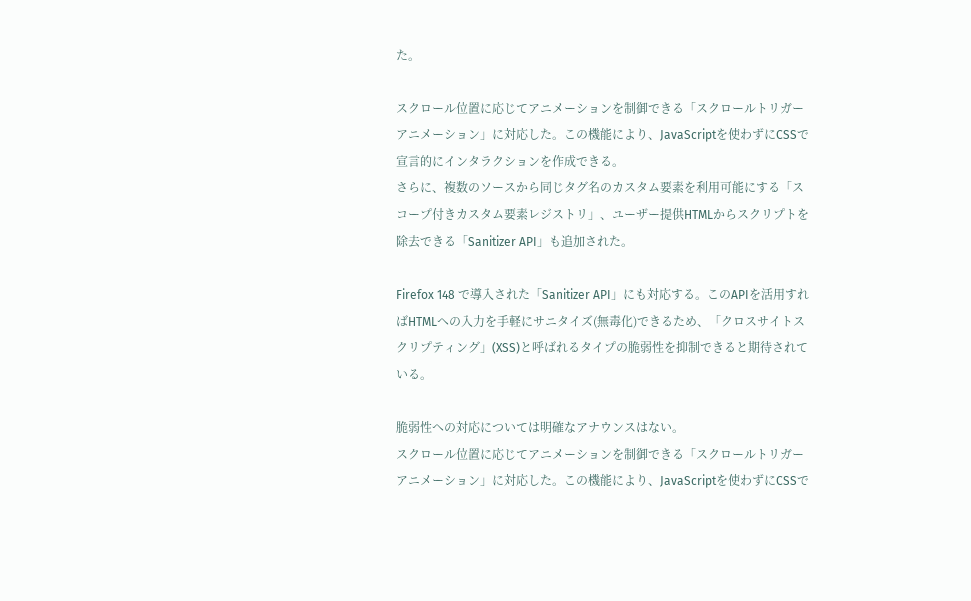た。

スクロール位置に応じてアニメーションを制御できる「スクロールトリガーアニメーション」に対応した。この機能により、JavaScriptを使わずにCSSで宣言的にインタラクションを作成できる。
さらに、複数のソースから同じタグ名のカスタム要素を利用可能にする「スコープ付きカスタム要素レジストリ」、ユーザー提供HTMLからスクリプトを除去できる「Sanitizer API」も追加された。

Firefox 148 で導入された「Sanitizer API」にも対応する。このAPIを活用すればHTMLへの入力を手軽にサニタイズ(無毒化)できるため、「クロスサイトスクリプティング」(XSS)と呼ばれるタイプの脆弱性を抑制できると期待されている。

脆弱性への対応については明確なアナウンスはない。
スクロール位置に応じてアニメーションを制御できる「スクロールトリガーアニメーション」に対応した。この機能により、JavaScriptを使わずにCSSで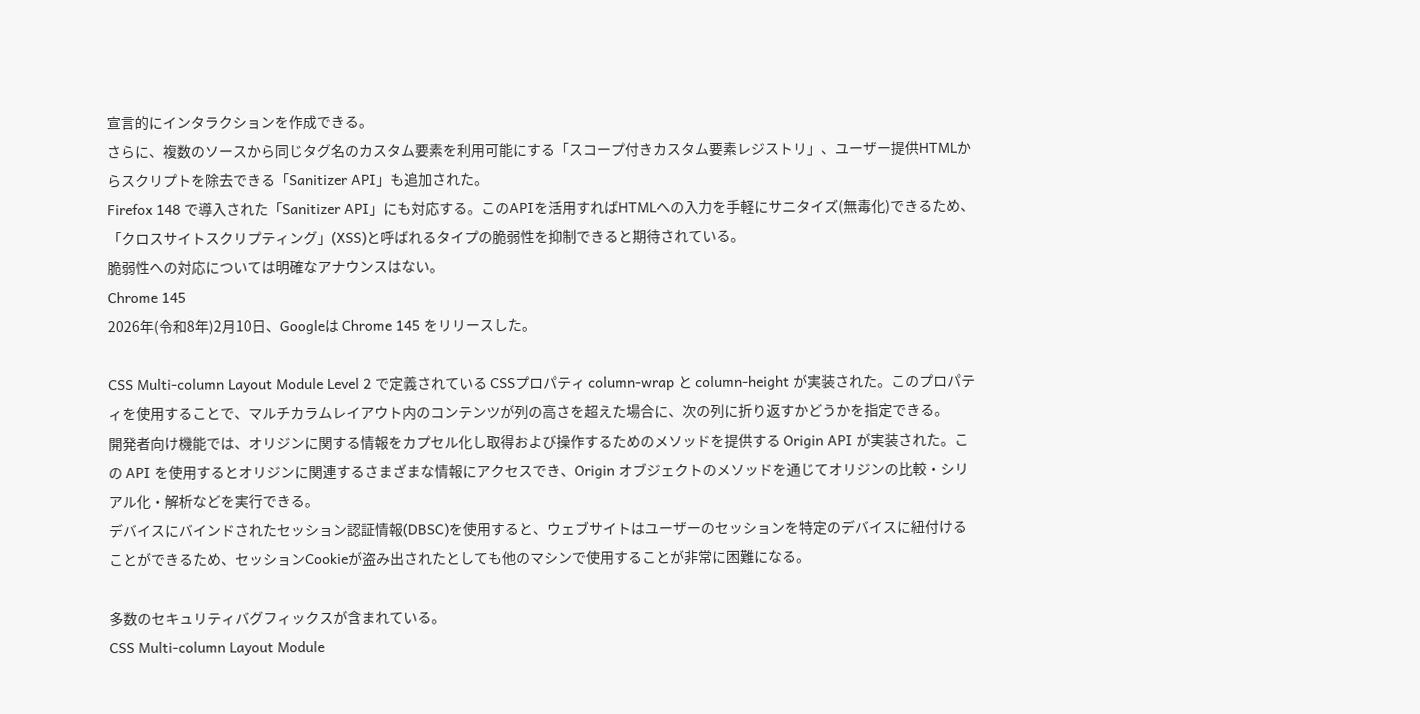宣言的にインタラクションを作成できる。
さらに、複数のソースから同じタグ名のカスタム要素を利用可能にする「スコープ付きカスタム要素レジストリ」、ユーザー提供HTMLからスクリプトを除去できる「Sanitizer API」も追加された。
Firefox 148 で導入された「Sanitizer API」にも対応する。このAPIを活用すればHTMLへの入力を手軽にサニタイズ(無毒化)できるため、「クロスサイトスクリプティング」(XSS)と呼ばれるタイプの脆弱性を抑制できると期待されている。
脆弱性への対応については明確なアナウンスはない。
Chrome 145
2026年(令和8年)2月10日、Googleは Chrome 145 をリリースした。

CSS Multi-column Layout Module Level 2 で定義されている CSSプロパティ column-wrap と column-height が実装された。このプロパティを使用することで、マルチカラムレイアウト内のコンテンツが列の高さを超えた場合に、次の列に折り返すかどうかを指定できる。
開発者向け機能では、オリジンに関する情報をカプセル化し取得および操作するためのメソッドを提供する Origin API が実装された。この API を使用するとオリジンに関連するさまざまな情報にアクセスでき、Origin オブジェクトのメソッドを通じてオリジンの比較・シリアル化・解析などを実行できる。
デバイスにバインドされたセッション認証情報(DBSC)を使用すると、ウェブサイトはユーザーのセッションを特定のデバイスに紐付けることができるため、セッションCookieが盗み出されたとしても他のマシンで使用することが非常に困難になる。

多数のセキュリティバグフィックスが含まれている。
CSS Multi-column Layout Module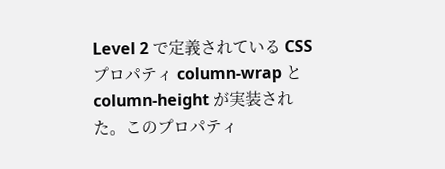Level 2 で定義されている CSSプロパティ column-wrap と column-height が実装された。このプロパティ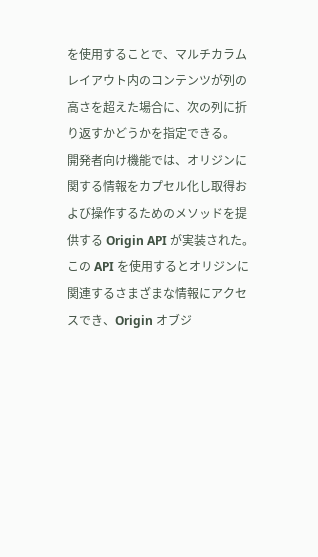を使用することで、マルチカラムレイアウト内のコンテンツが列の高さを超えた場合に、次の列に折り返すかどうかを指定できる。
開発者向け機能では、オリジンに関する情報をカプセル化し取得および操作するためのメソッドを提供する Origin API が実装された。この API を使用するとオリジンに関連するさまざまな情報にアクセスでき、Origin オブジ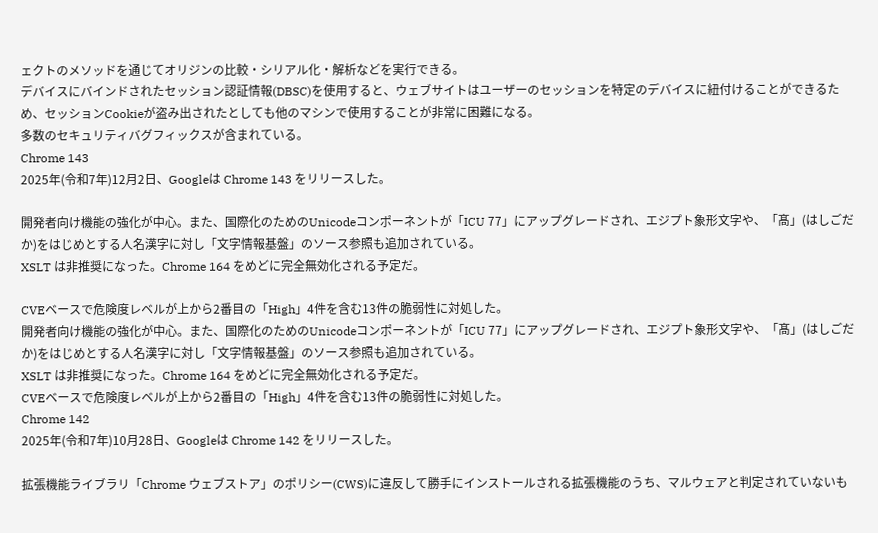ェクトのメソッドを通じてオリジンの比較・シリアル化・解析などを実行できる。
デバイスにバインドされたセッション認証情報(DBSC)を使用すると、ウェブサイトはユーザーのセッションを特定のデバイスに紐付けることができるため、セッションCookieが盗み出されたとしても他のマシンで使用することが非常に困難になる。
多数のセキュリティバグフィックスが含まれている。
Chrome 143
2025年(令和7年)12月2日、Googleは Chrome 143 をリリースした。

開発者向け機能の強化が中心。また、国際化のためのUnicodeコンポーネントが「ICU 77」にアップグレードされ、エジプト象形文字や、「髙」(はしごだか)をはじめとする人名漢字に対し「文字情報基盤」のソース参照も追加されている。
XSLT は非推奨になった。Chrome 164 をめどに完全無効化される予定だ。

CVEベースで危険度レベルが上から2番目の「High」4件を含む13件の脆弱性に対処した。
開発者向け機能の強化が中心。また、国際化のためのUnicodeコンポーネントが「ICU 77」にアップグレードされ、エジプト象形文字や、「髙」(はしごだか)をはじめとする人名漢字に対し「文字情報基盤」のソース参照も追加されている。
XSLT は非推奨になった。Chrome 164 をめどに完全無効化される予定だ。
CVEベースで危険度レベルが上から2番目の「High」4件を含む13件の脆弱性に対処した。
Chrome 142
2025年(令和7年)10月28日、Googleは Chrome 142 をリリースした。

拡張機能ライブラリ「Chrome ウェブストア」のポリシー(CWS)に違反して勝手にインストールされる拡張機能のうち、マルウェアと判定されていないも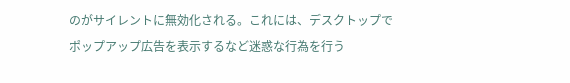のがサイレントに無効化される。これには、デスクトップでポップアップ広告を表示するなど迷惑な行為を行う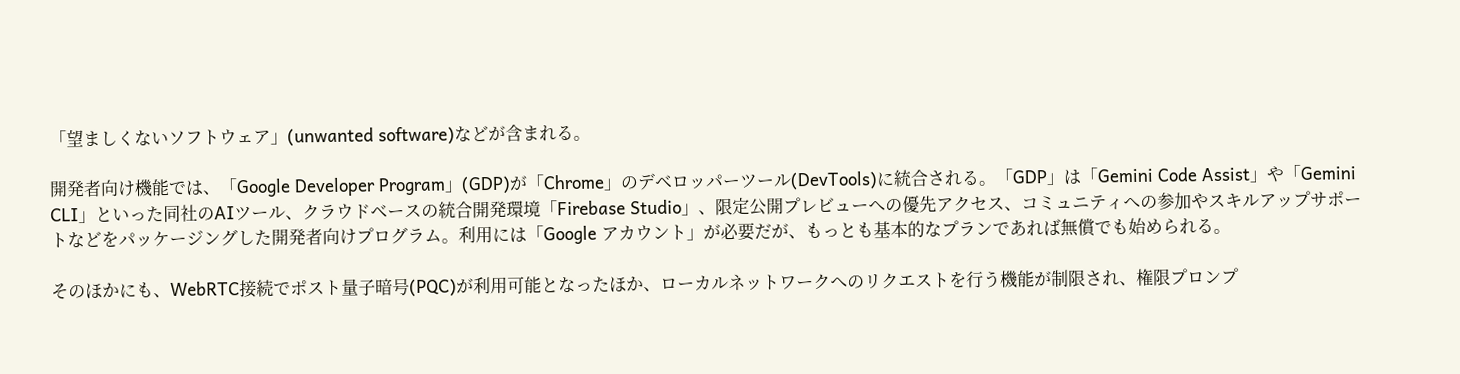「望ましくないソフトウェア」(unwanted software)などが含まれる。

開発者向け機能では、「Google Developer Program」(GDP)が「Chrome」のデベロッパーツール(DevTools)に統合される。「GDP」は「Gemini Code Assist」や「Gemini CLI」といった同社のAIツール、クラウドベースの統合開発環境「Firebase Studio」、限定公開プレビューへの優先アクセス、コミュニティへの参加やスキルアップサポートなどをパッケージングした開発者向けプログラム。利用には「Google アカウント」が必要だが、もっとも基本的なプランであれば無償でも始められる。

そのほかにも、WebRTC接続でポスト量子暗号(PQC)が利用可能となったほか、ローカルネットワークへのリクエストを行う機能が制限され、権限プロンプ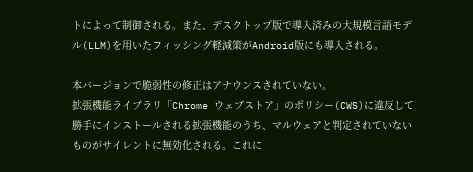トによって制御される。また、デスクトップ版で導入済みの大規模言語モデル(LLM)を用いたフィッシング軽減策がAndroid版にも導入される。

本バージョンで脆弱性の修正はアナウンスされていない。
拡張機能ライブラリ「Chrome ウェブストア」のポリシー(CWS)に違反して勝手にインストールされる拡張機能のうち、マルウェアと判定されていないものがサイレントに無効化される。これに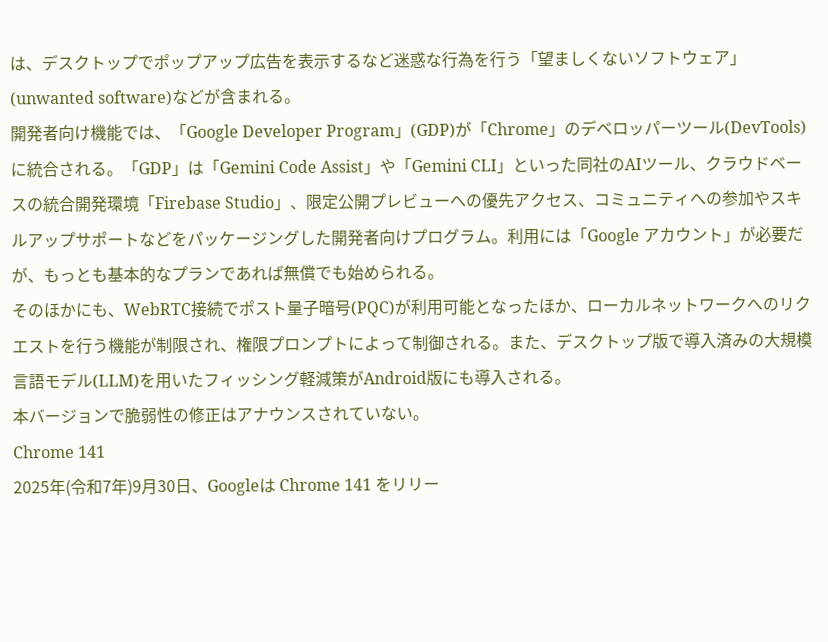は、デスクトップでポップアップ広告を表示するなど迷惑な行為を行う「望ましくないソフトウェア」(unwanted software)などが含まれる。
開発者向け機能では、「Google Developer Program」(GDP)が「Chrome」のデベロッパーツール(DevTools)に統合される。「GDP」は「Gemini Code Assist」や「Gemini CLI」といった同社のAIツール、クラウドベースの統合開発環境「Firebase Studio」、限定公開プレビューへの優先アクセス、コミュニティへの参加やスキルアップサポートなどをパッケージングした開発者向けプログラム。利用には「Google アカウント」が必要だが、もっとも基本的なプランであれば無償でも始められる。
そのほかにも、WebRTC接続でポスト量子暗号(PQC)が利用可能となったほか、ローカルネットワークへのリクエストを行う機能が制限され、権限プロンプトによって制御される。また、デスクトップ版で導入済みの大規模言語モデル(LLM)を用いたフィッシング軽減策がAndroid版にも導入される。
本バージョンで脆弱性の修正はアナウンスされていない。
Chrome 141
2025年(令和7年)9月30日、Googleは Chrome 141 をリリー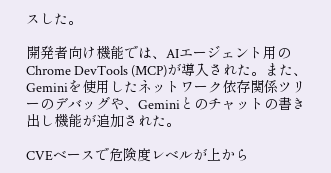スした。

開発者向け機能では、AIエージェント用の Chrome DevTools (MCP)が導入された。また、Geminiを使用したネットワーク依存関係ツリーのデバッグや、Geminiとのチャットの書き出し機能が追加された。

CVEベースで危険度レベルが上から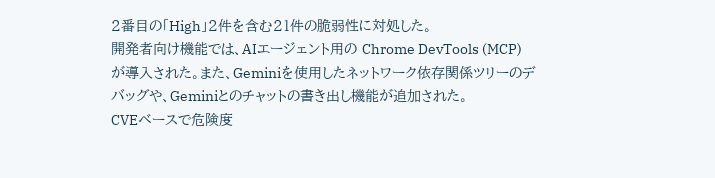2番目の「High」2件を含む21件の脆弱性に対処した。
開発者向け機能では、AIエージェント用の Chrome DevTools (MCP)が導入された。また、Geminiを使用したネットワーク依存関係ツリーのデバッグや、Geminiとのチャットの書き出し機能が追加された。
CVEベースで危険度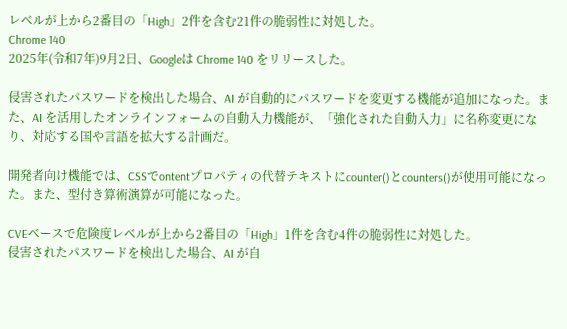レベルが上から2番目の「High」2件を含む21件の脆弱性に対処した。
Chrome 140
2025年(令和7年)9月2日、Googleは Chrome 140 をリリースした。

侵害されたパスワードを検出した場合、AI が自動的にパスワードを変更する機能が追加になった。また、AI を活用したオンラインフォームの自動入力機能が、「強化された自動入力」に名称変更になり、対応する国や言語を拡大する計画だ。

開発者向け機能では、CSSでontentプロパティの代替テキストにcounter()とcounters()が使用可能になった。また、型付き算術演算が可能になった。

CVEベースで危険度レベルが上から2番目の「High」1件を含む4件の脆弱性に対処した。
侵害されたパスワードを検出した場合、AI が自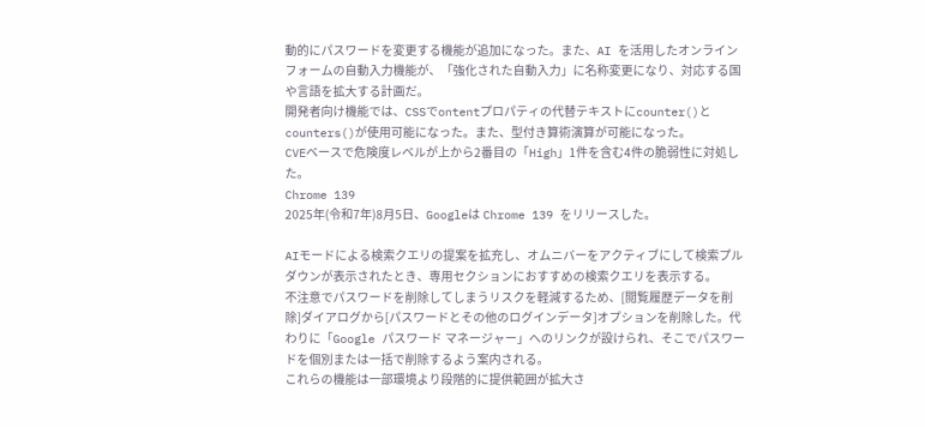動的にパスワードを変更する機能が追加になった。また、AI を活用したオンラインフォームの自動入力機能が、「強化された自動入力」に名称変更になり、対応する国や言語を拡大する計画だ。
開発者向け機能では、CSSでontentプロパティの代替テキストにcounter()とcounters()が使用可能になった。また、型付き算術演算が可能になった。
CVEベースで危険度レベルが上から2番目の「High」1件を含む4件の脆弱性に対処した。
Chrome 139
2025年(令和7年)8月5日、Googleは Chrome 139 をリリースした。

AIモードによる検索クエリの提案を拡充し、オムニバーをアクティブにして検索プルダウンが表示されたとき、専用セクションにおすすめの検索クエリを表示する。
不注意でパスワードを削除してしまうリスクを軽減するため、[閲覧履歴データを削除]ダイアログから[パスワードとその他のログインデータ]オプションを削除した。代わりに「Google パスワード マネージャー」へのリンクが設けられ、そこでパスワードを個別または一括で削除するよう案内される。
これらの機能は一部環境より段階的に提供範囲が拡大さ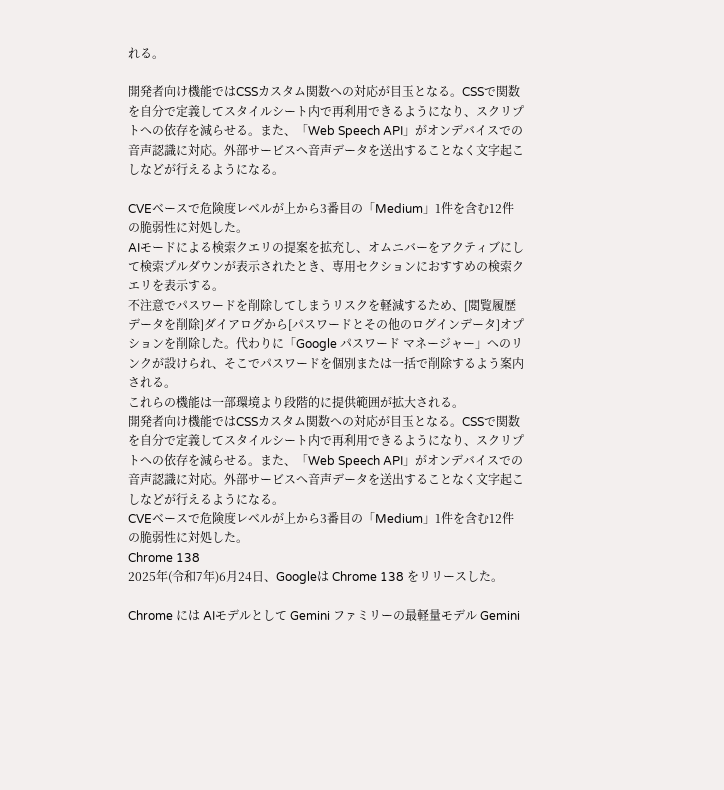れる。

開発者向け機能ではCSSカスタム関数への対応が目玉となる。CSSで関数を自分で定義してスタイルシート内で再利用できるようになり、スクリプトへの依存を減らせる。また、「Web Speech API」がオンデバイスでの音声認識に対応。外部サービスへ音声データを送出することなく文字起こしなどが行えるようになる。

CVEベースで危険度レベルが上から3番目の「Medium」1件を含む12件の脆弱性に対処した。
AIモードによる検索クエリの提案を拡充し、オムニバーをアクティブにして検索プルダウンが表示されたとき、専用セクションにおすすめの検索クエリを表示する。
不注意でパスワードを削除してしまうリスクを軽減するため、[閲覧履歴データを削除]ダイアログから[パスワードとその他のログインデータ]オプションを削除した。代わりに「Google パスワード マネージャー」へのリンクが設けられ、そこでパスワードを個別または一括で削除するよう案内される。
これらの機能は一部環境より段階的に提供範囲が拡大される。
開発者向け機能ではCSSカスタム関数への対応が目玉となる。CSSで関数を自分で定義してスタイルシート内で再利用できるようになり、スクリプトへの依存を減らせる。また、「Web Speech API」がオンデバイスでの音声認識に対応。外部サービスへ音声データを送出することなく文字起こしなどが行えるようになる。
CVEベースで危険度レベルが上から3番目の「Medium」1件を含む12件の脆弱性に対処した。
Chrome 138
2025年(令和7年)6月24日、Googleは Chrome 138 をリリースした。

Chrome には AIモデルとして Gemini ファミリーの最軽量モデル Gemini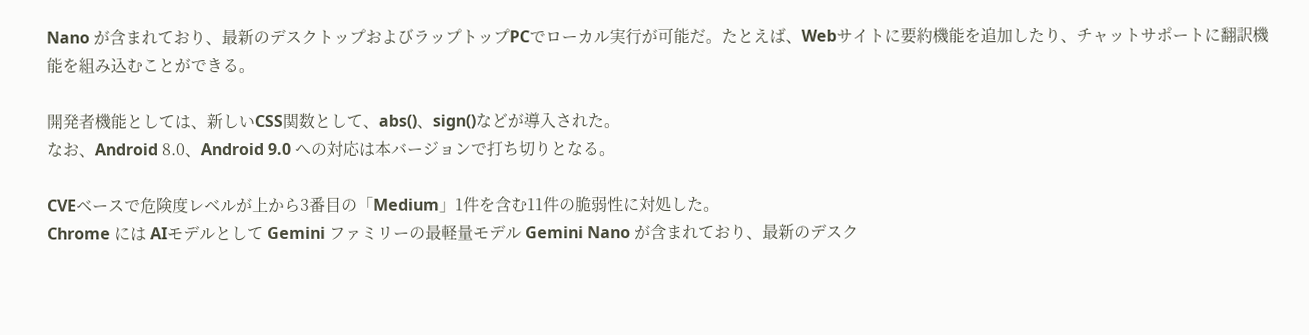Nano が含まれており、最新のデスクトップおよびラップトップPCでローカル実行が可能だ。たとえば、Webサイトに要約機能を追加したり、チャットサポートに翻訳機能を組み込むことができる。

開発者機能としては、新しいCSS関数として、abs()、sign()などが導入された。
なお、Android 8.0、Android 9.0 への対応は本バージョンで打ち切りとなる。

CVEベースで危険度レベルが上から3番目の「Medium」1件を含む11件の脆弱性に対処した。
Chrome には AIモデルとして Gemini ファミリーの最軽量モデル Gemini Nano が含まれており、最新のデスク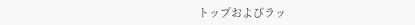トップおよびラッ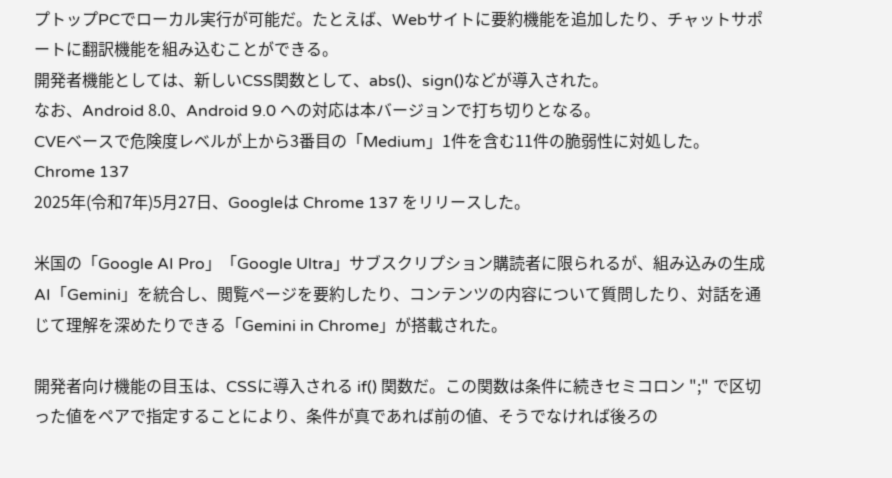プトップPCでローカル実行が可能だ。たとえば、Webサイトに要約機能を追加したり、チャットサポートに翻訳機能を組み込むことができる。
開発者機能としては、新しいCSS関数として、abs()、sign()などが導入された。
なお、Android 8.0、Android 9.0 への対応は本バージョンで打ち切りとなる。
CVEベースで危険度レベルが上から3番目の「Medium」1件を含む11件の脆弱性に対処した。
Chrome 137
2025年(令和7年)5月27日、Googleは Chrome 137 をリリースした。

米国の「Google AI Pro」「Google Ultra」サブスクリプション購読者に限られるが、組み込みの生成AI「Gemini」を統合し、閲覧ページを要約したり、コンテンツの内容について質問したり、対話を通じて理解を深めたりできる「Gemini in Chrome」が搭載された。

開発者向け機能の目玉は、CSSに導入される if() 関数だ。この関数は条件に続きセミコロン ";" で区切った値をペアで指定することにより、条件が真であれば前の値、そうでなければ後ろの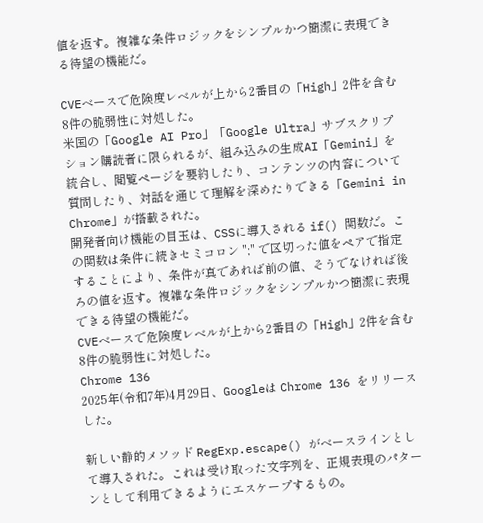値を返す。複雑な条件ロジックをシンプルかつ簡潔に表現できる待望の機能だ。

CVEベースで危険度レベルが上から2番目の「High」2件を含む8件の脆弱性に対処した。
米国の「Google AI Pro」「Google Ultra」サブスクリプション購読者に限られるが、組み込みの生成AI「Gemini」を統合し、閲覧ページを要約したり、コンテンツの内容について質問したり、対話を通じて理解を深めたりできる「Gemini in Chrome」が搭載された。
開発者向け機能の目玉は、CSSに導入される if() 関数だ。この関数は条件に続きセミコロン ";" で区切った値をペアで指定することにより、条件が真であれば前の値、そうでなければ後ろの値を返す。複雑な条件ロジックをシンプルかつ簡潔に表現できる待望の機能だ。
CVEベースで危険度レベルが上から2番目の「High」2件を含む8件の脆弱性に対処した。
Chrome 136
2025年(令和7年)4月29日、Googleは Chrome 136 をリリースした。

新しい静的メソッド RegExp.escape() がベースラインとして導入された。これは受け取った文字列を、正規表現のパターンとして利用できるようにエスケープするもの。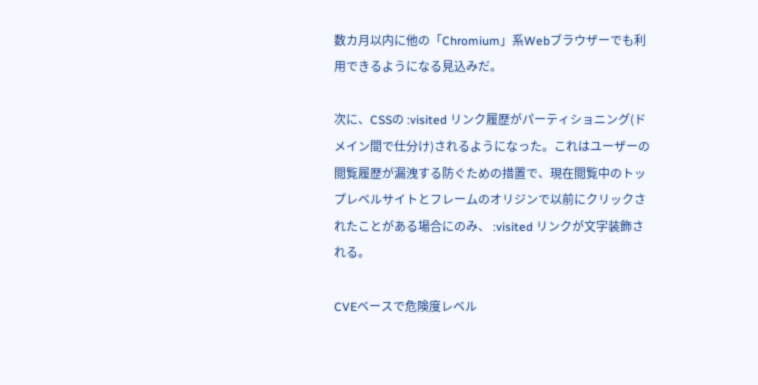数カ月以内に他の「Chromium」系Webブラウザーでも利用できるようになる見込みだ。

次に、CSSの :visited リンク履歴がパーティショニング(ドメイン間で仕分け)されるようになった。これはユーザーの閲覧履歴が漏洩する防ぐための措置で、現在閲覧中のトップレベルサイトとフレームのオリジンで以前にクリックされたことがある場合にのみ、 :visited リンクが文字装飾される。

CVEベースで危険度レベル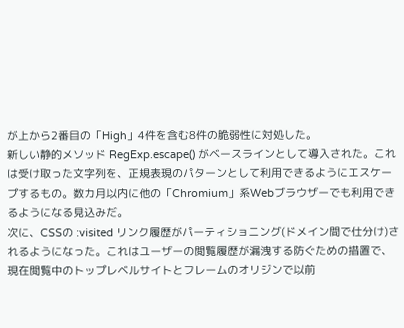が上から2番目の「High」4件を含む8件の脆弱性に対処した。
新しい静的メソッド RegExp.escape() がベースラインとして導入された。これは受け取った文字列を、正規表現のパターンとして利用できるようにエスケープするもの。数カ月以内に他の「Chromium」系Webブラウザーでも利用できるようになる見込みだ。
次に、CSSの :visited リンク履歴がパーティショニング(ドメイン間で仕分け)されるようになった。これはユーザーの閲覧履歴が漏洩する防ぐための措置で、現在閲覧中のトップレベルサイトとフレームのオリジンで以前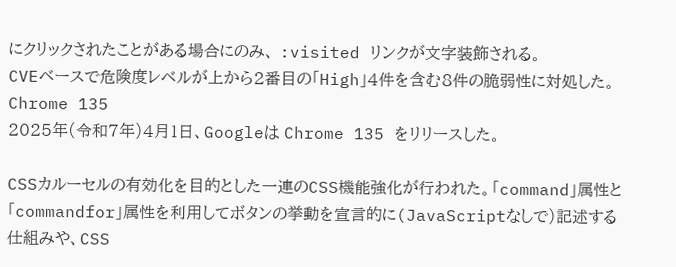にクリックされたことがある場合にのみ、 :visited リンクが文字装飾される。
CVEベースで危険度レベルが上から2番目の「High」4件を含む8件の脆弱性に対処した。
Chrome 135
2025年(令和7年)4月1日、Googleは Chrome 135 をリリースした。

CSSカルーセルの有効化を目的とした一連のCSS機能強化が行われた。「command」属性と「commandfor」属性を利用してボタンの挙動を宣言的に(JavaScriptなしで)記述する仕組みや、CSS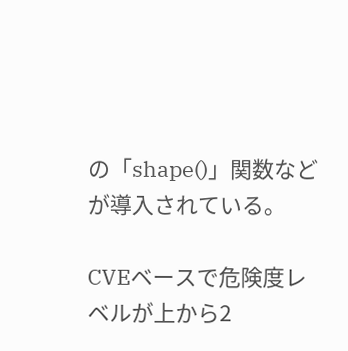の「shape()」関数などが導入されている。

CVEベースで危険度レベルが上から2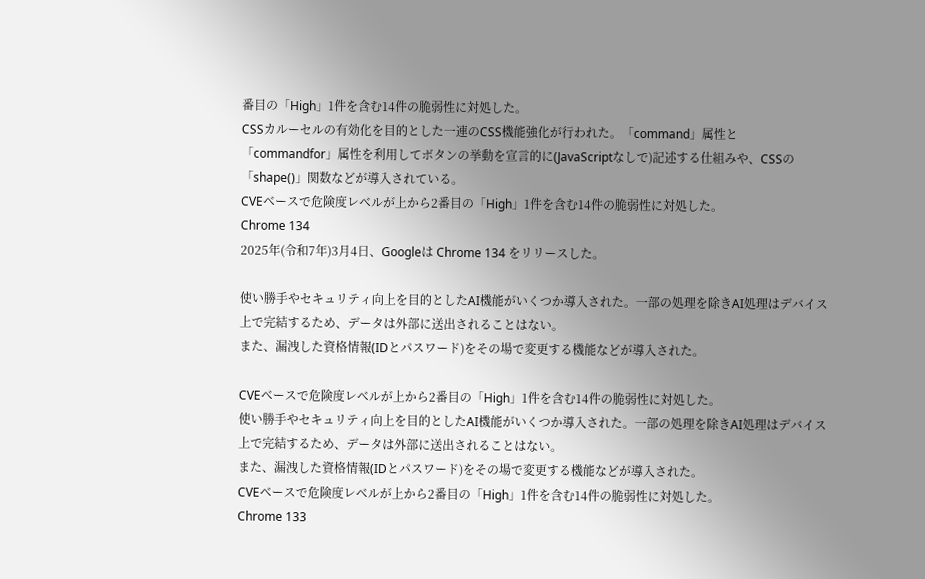番目の「High」1件を含む14件の脆弱性に対処した。
CSSカルーセルの有効化を目的とした一連のCSS機能強化が行われた。「command」属性と「commandfor」属性を利用してボタンの挙動を宣言的に(JavaScriptなしで)記述する仕組みや、CSSの「shape()」関数などが導入されている。
CVEベースで危険度レベルが上から2番目の「High」1件を含む14件の脆弱性に対処した。
Chrome 134
2025年(令和7年)3月4日、Googleは Chrome 134 をリリースした。

使い勝手やセキュリティ向上を目的としたAI機能がいくつか導入された。一部の処理を除きAI処理はデバイス上で完結するため、データは外部に送出されることはない。
また、漏洩した資格情報(IDとパスワード)をその場で変更する機能などが導入された。

CVEベースで危険度レベルが上から2番目の「High」1件を含む14件の脆弱性に対処した。
使い勝手やセキュリティ向上を目的としたAI機能がいくつか導入された。一部の処理を除きAI処理はデバイス上で完結するため、データは外部に送出されることはない。
また、漏洩した資格情報(IDとパスワード)をその場で変更する機能などが導入された。
CVEベースで危険度レベルが上から2番目の「High」1件を含む14件の脆弱性に対処した。
Chrome 133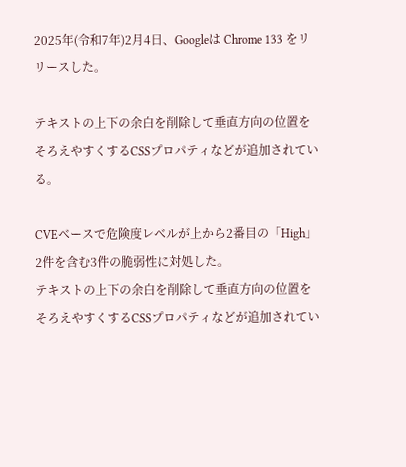2025年(令和7年)2月4日、Googleは Chrome 133 をリリースした。

テキストの上下の余白を削除して垂直方向の位置をそろえやすくするCSSプロパティなどが追加されている。

CVEベースで危険度レベルが上から2番目の「High」2件を含む3件の脆弱性に対処した。
テキストの上下の余白を削除して垂直方向の位置をそろえやすくするCSSプロパティなどが追加されてい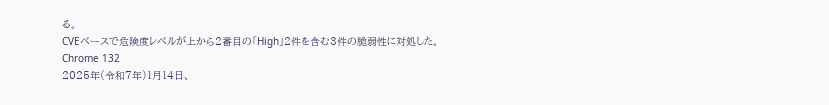る。
CVEベースで危険度レベルが上から2番目の「High」2件を含む3件の脆弱性に対処した。
Chrome 132
2025年(令和7年)1月14日、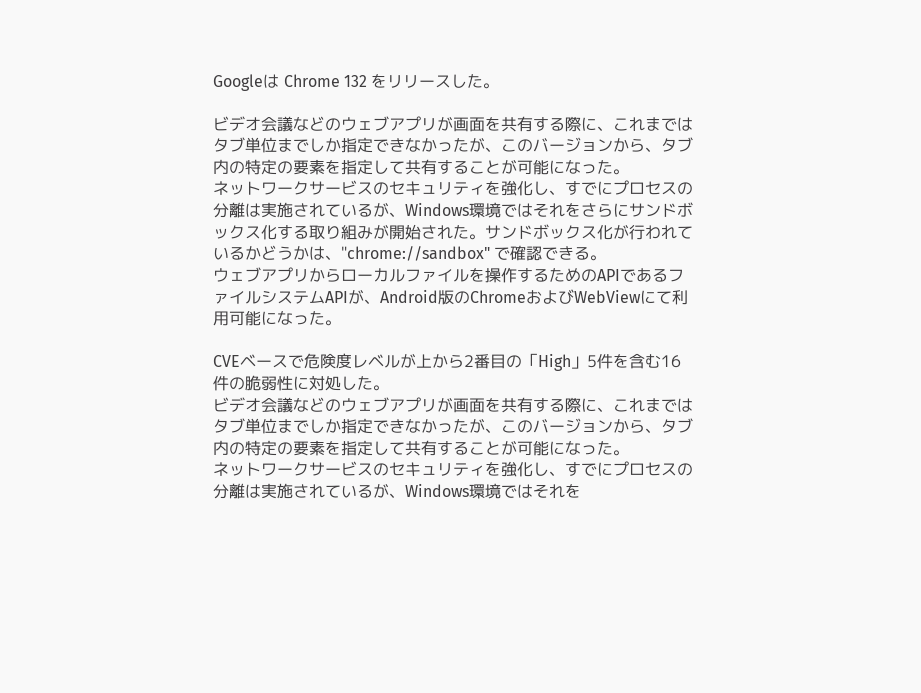Googleは Chrome 132 をリリースした。

ビデオ会議などのウェブアプリが画面を共有する際に、これまではタブ単位までしか指定できなかったが、このバージョンから、タブ内の特定の要素を指定して共有することが可能になった。
ネットワークサービスのセキュリティを強化し、すでにプロセスの分離は実施されているが、Windows環境ではそれをさらにサンドボックス化する取り組みが開始された。サンドボックス化が行われているかどうかは、"chrome://sandbox" で確認できる。
ウェブアプリからローカルファイルを操作するためのAPIであるファイルシステムAPIが、Android版のChromeおよびWebViewにて利用可能になった。

CVEベースで危険度レベルが上から2番目の「High」5件を含む16件の脆弱性に対処した。
ビデオ会議などのウェブアプリが画面を共有する際に、これまではタブ単位までしか指定できなかったが、このバージョンから、タブ内の特定の要素を指定して共有することが可能になった。
ネットワークサービスのセキュリティを強化し、すでにプロセスの分離は実施されているが、Windows環境ではそれを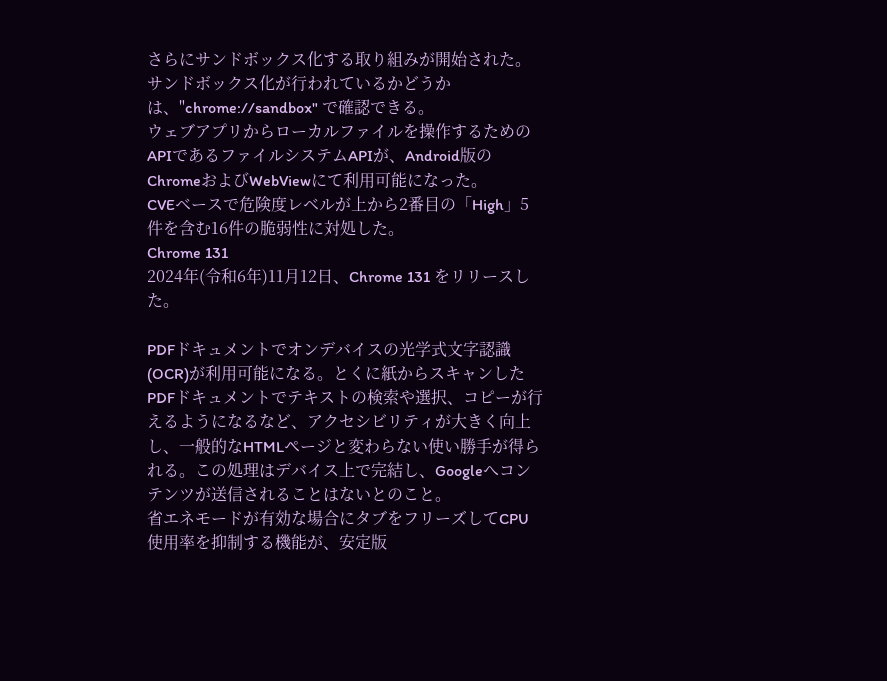さらにサンドボックス化する取り組みが開始された。サンドボックス化が行われているかどうかは、"chrome://sandbox" で確認できる。
ウェブアプリからローカルファイルを操作するためのAPIであるファイルシステムAPIが、Android版のChromeおよびWebViewにて利用可能になった。
CVEベースで危険度レベルが上から2番目の「High」5件を含む16件の脆弱性に対処した。
Chrome 131
2024年(令和6年)11月12日、Chrome 131 をリリースした。

PDFドキュメントでオンデバイスの光学式文字認識(OCR)が利用可能になる。とくに紙からスキャンしたPDFドキュメントでテキストの検索や選択、コピーが行えるようになるなど、アクセシビリティが大きく向上し、一般的なHTMLページと変わらない使い勝手が得られる。この処理はデバイス上で完結し、Googleへコンテンツが送信されることはないとのこと。
省エネモードが有効な場合にタブをフリーズしてCPU使用率を抑制する機能が、安定版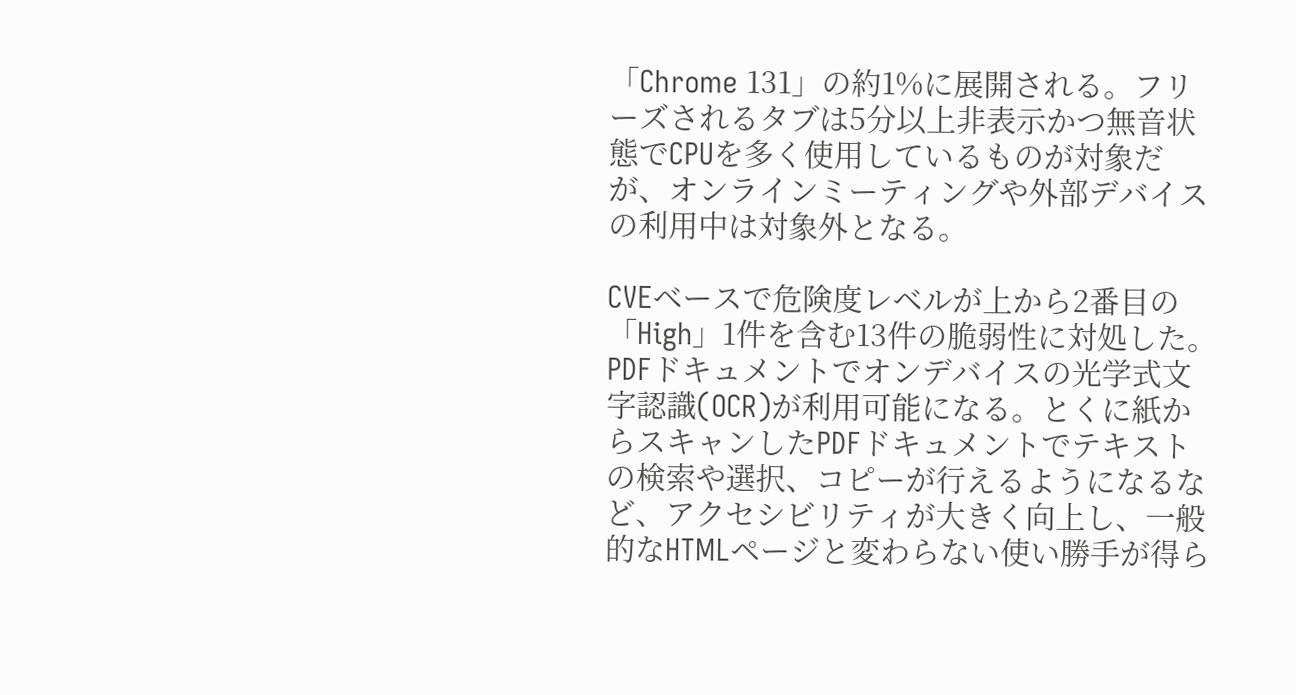「Chrome 131」の約1%に展開される。フリーズされるタブは5分以上非表示かつ無音状態でCPUを多く使用しているものが対象だが、オンラインミーティングや外部デバイスの利用中は対象外となる。

CVEベースで危険度レベルが上から2番目の「High」1件を含む13件の脆弱性に対処した。
PDFドキュメントでオンデバイスの光学式文字認識(OCR)が利用可能になる。とくに紙からスキャンしたPDFドキュメントでテキストの検索や選択、コピーが行えるようになるなど、アクセシビリティが大きく向上し、一般的なHTMLページと変わらない使い勝手が得ら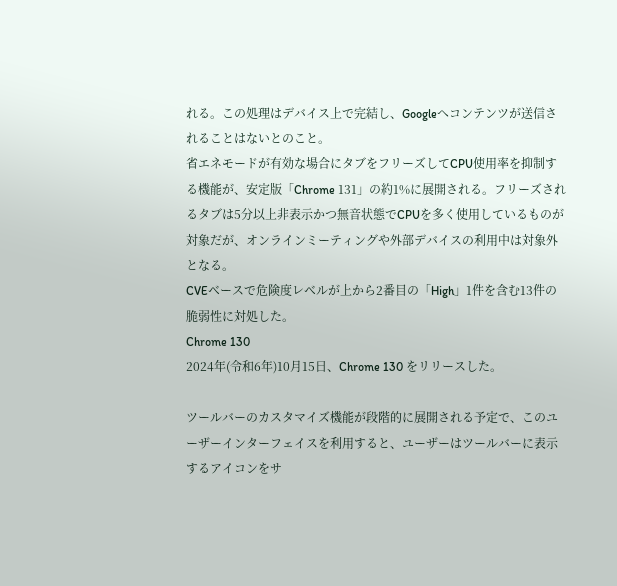れる。この処理はデバイス上で完結し、Googleへコンテンツが送信されることはないとのこと。
省エネモードが有効な場合にタブをフリーズしてCPU使用率を抑制する機能が、安定版「Chrome 131」の約1%に展開される。フリーズされるタブは5分以上非表示かつ無音状態でCPUを多く使用しているものが対象だが、オンラインミーティングや外部デバイスの利用中は対象外となる。
CVEベースで危険度レベルが上から2番目の「High」1件を含む13件の脆弱性に対処した。
Chrome 130
2024年(令和6年)10月15日、Chrome 130 をリリースした。

ツールバーのカスタマイズ機能が段階的に展開される予定で、このユーザーインターフェイスを利用すると、ユーザーはツールバーに表示するアイコンをサ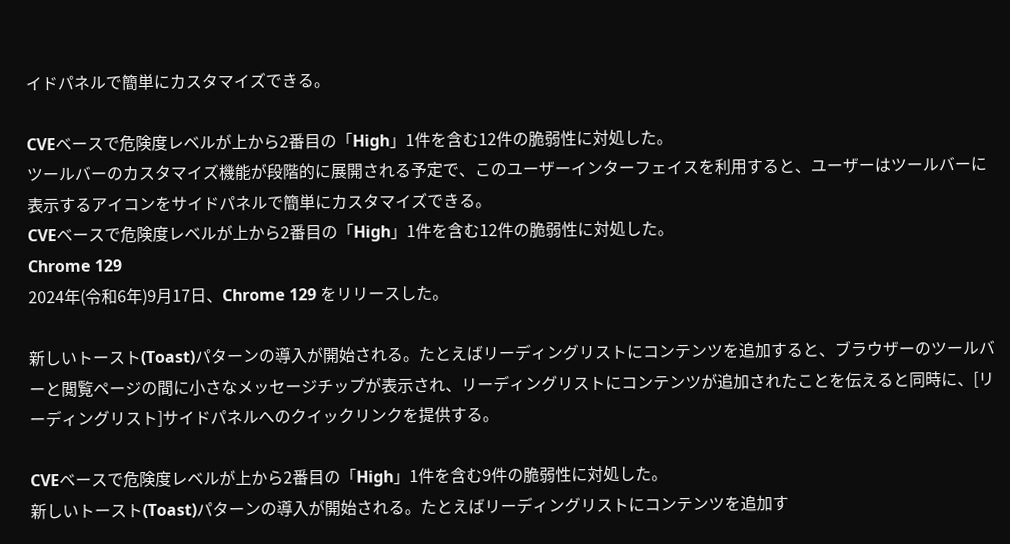イドパネルで簡単にカスタマイズできる。

CVEベースで危険度レベルが上から2番目の「High」1件を含む12件の脆弱性に対処した。
ツールバーのカスタマイズ機能が段階的に展開される予定で、このユーザーインターフェイスを利用すると、ユーザーはツールバーに表示するアイコンをサイドパネルで簡単にカスタマイズできる。
CVEベースで危険度レベルが上から2番目の「High」1件を含む12件の脆弱性に対処した。
Chrome 129
2024年(令和6年)9月17日、Chrome 129 をリリースした。

新しいトースト(Toast)パターンの導入が開始される。たとえばリーディングリストにコンテンツを追加すると、ブラウザーのツールバーと閲覧ページの間に小さなメッセージチップが表示され、リーディングリストにコンテンツが追加されたことを伝えると同時に、[リーディングリスト]サイドパネルへのクイックリンクを提供する。

CVEベースで危険度レベルが上から2番目の「High」1件を含む9件の脆弱性に対処した。
新しいトースト(Toast)パターンの導入が開始される。たとえばリーディングリストにコンテンツを追加す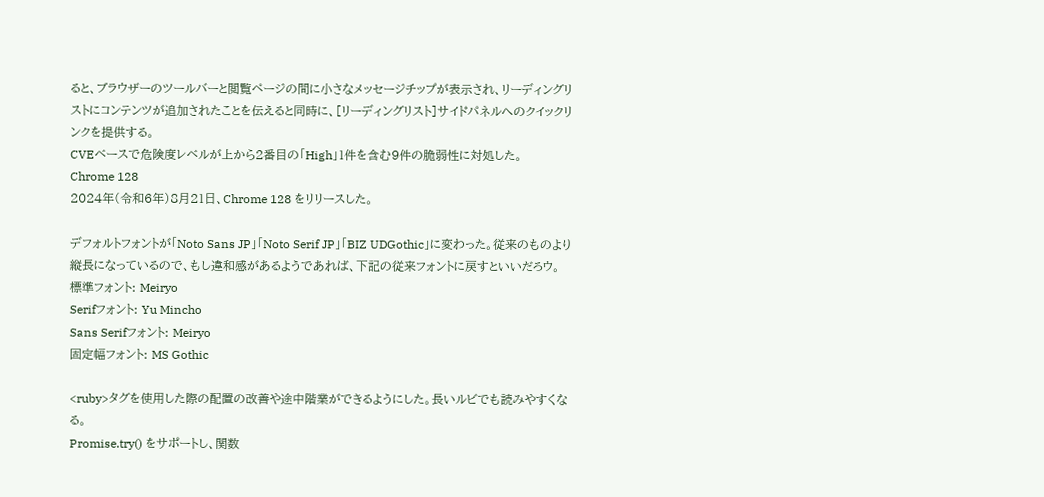ると、ブラウザーのツールバーと閲覧ページの間に小さなメッセージチップが表示され、リーディングリストにコンテンツが追加されたことを伝えると同時に、[リーディングリスト]サイドパネルへのクイックリンクを提供する。
CVEベースで危険度レベルが上から2番目の「High」1件を含む9件の脆弱性に対処した。
Chrome 128
2024年(令和6年)8月21日、Chrome 128 をリリースした。

デフォルトフォントが「Noto Sans JP」「Noto Serif JP」「BIZ UDGothic」に変わった。従来のものより縦長になっているので、もし違和感があるようであれば、下記の従来フォントに戻すといいだろウ。
標準フォント: Meiryo
Serifフォント: Yu Mincho
Sans Serifフォント: Meiryo
固定幅フォント: MS Gothic

<ruby>タグを使用した際の配置の改善や途中階業ができるようにした。長いルビでも読みやすくなる。
Promise.try() をサポートし、関数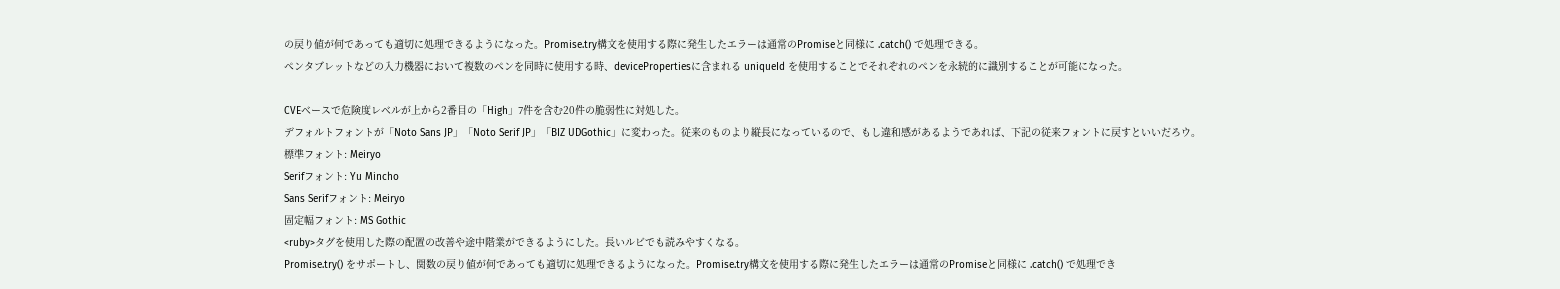の戻り値が何であっても適切に処理できるようになった。Promise.try構文を使用する際に発生したエラーは通常のPromiseと同様に .catch() で処理できる。
ペンタブレットなどの入力機器において複数のペンを同時に使用する時、devicePropertiesに含まれる uniqueId を使用することでそれぞれのペンを永続的に識別することが可能になった。

CVEベースで危険度レベルが上から2番目の「High」7件を含む20件の脆弱性に対処した。
デフォルトフォントが「Noto Sans JP」「Noto Serif JP」「BIZ UDGothic」に変わった。従来のものより縦長になっているので、もし違和感があるようであれば、下記の従来フォントに戻すといいだろウ。
標準フォント: Meiryo
Serifフォント: Yu Mincho
Sans Serifフォント: Meiryo
固定幅フォント: MS Gothic
<ruby>タグを使用した際の配置の改善や途中階業ができるようにした。長いルビでも読みやすくなる。
Promise.try() をサポートし、関数の戻り値が何であっても適切に処理できるようになった。Promise.try構文を使用する際に発生したエラーは通常のPromiseと同様に .catch() で処理でき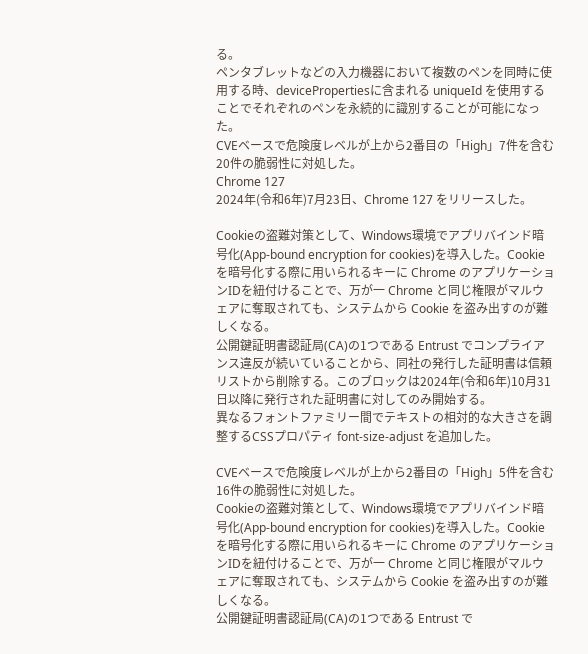る。
ペンタブレットなどの入力機器において複数のペンを同時に使用する時、devicePropertiesに含まれる uniqueId を使用することでそれぞれのペンを永続的に識別することが可能になった。
CVEベースで危険度レベルが上から2番目の「High」7件を含む20件の脆弱性に対処した。
Chrome 127
2024年(令和6年)7月23日、Chrome 127 をリリースした。

Cookieの盗難対策として、Windows環境でアプリバインド暗号化(App-bound encryption for cookies)を導入した。Cookieを暗号化する際に用いられるキーに Chrome のアプリケーションIDを紐付けることで、万が一 Chrome と同じ権限がマルウェアに奪取されても、システムから Cookie を盗み出すのが難しくなる。
公開鍵証明書認証局(CA)の1つである Entrust でコンプライアンス違反が続いていることから、同社の発行した証明書は信頼リストから削除する。このブロックは2024年(令和6年)10月31日以降に発行された証明書に対してのみ開始する。
異なるフォントファミリー間でテキストの相対的な大きさを調整するCSSプロパティ font-size-adjust を追加した。

CVEベースで危険度レベルが上から2番目の「High」5件を含む16件の脆弱性に対処した。
Cookieの盗難対策として、Windows環境でアプリバインド暗号化(App-bound encryption for cookies)を導入した。Cookieを暗号化する際に用いられるキーに Chrome のアプリケーションIDを紐付けることで、万が一 Chrome と同じ権限がマルウェアに奪取されても、システムから Cookie を盗み出すのが難しくなる。
公開鍵証明書認証局(CA)の1つである Entrust で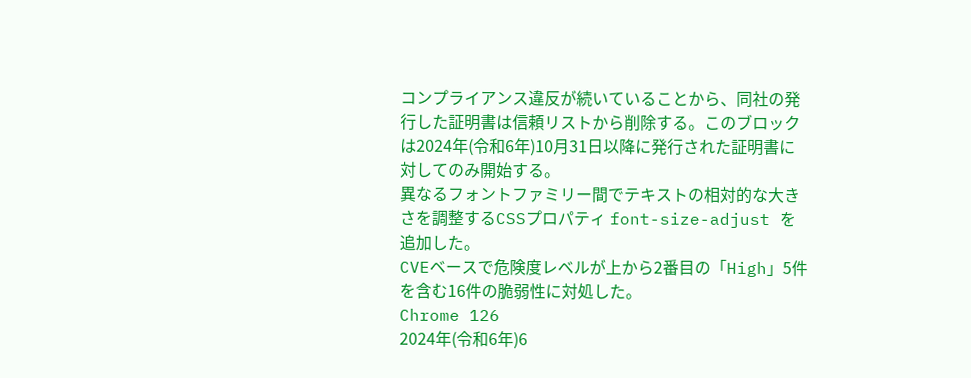コンプライアンス違反が続いていることから、同社の発行した証明書は信頼リストから削除する。このブロックは2024年(令和6年)10月31日以降に発行された証明書に対してのみ開始する。
異なるフォントファミリー間でテキストの相対的な大きさを調整するCSSプロパティ font-size-adjust を追加した。
CVEベースで危険度レベルが上から2番目の「High」5件を含む16件の脆弱性に対処した。
Chrome 126
2024年(令和6年)6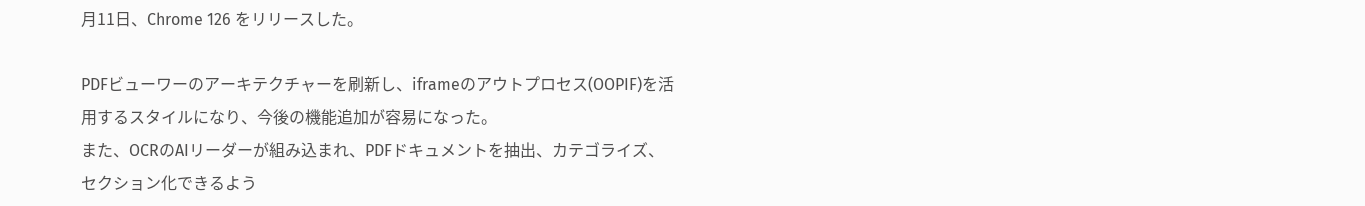月11日、Chrome 126 をリリースした。

PDFビューワーのアーキテクチャーを刷新し、iframeのアウトプロセス(OOPIF)を活用するスタイルになり、今後の機能追加が容易になった。
また、OCRのAIリーダーが組み込まれ、PDFドキュメントを抽出、カテゴライズ、セクション化できるよう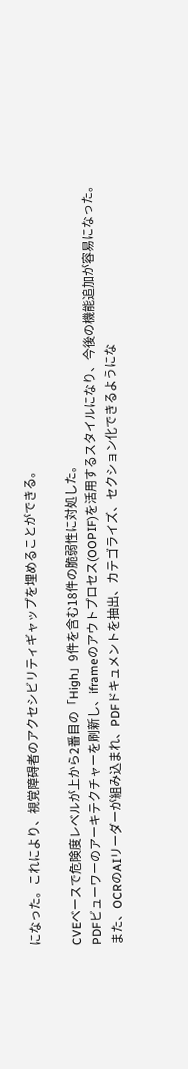になった。これにより、視覚障碍者のアクセシビリティギャップを埋めることができる。

CVEベースで危険度レベルが上から2番目の「High」9件を含む18件の脆弱性に対処した。
PDFビューワーのアーキテクチャーを刷新し、iframeのアウトプロセス(OOPIF)を活用するスタイルになり、今後の機能追加が容易になった。
また、OCRのAIリーダーが組み込まれ、PDFドキュメントを抽出、カテゴライズ、セクション化できるようにな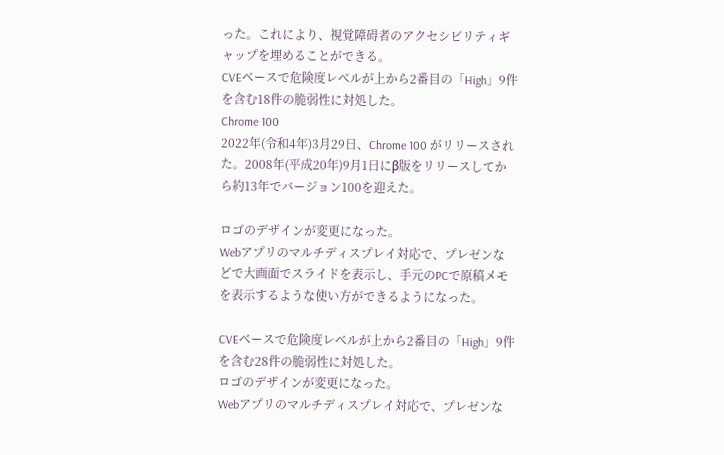った。これにより、視覚障碍者のアクセシビリティギャップを埋めることができる。
CVEベースで危険度レベルが上から2番目の「High」9件を含む18件の脆弱性に対処した。
Chrome 100
2022年(令和4年)3月29日、Chrome 100 がリリースされた。2008年(平成20年)9月1日にβ版をリリースしてから約13年でバージョン100を迎えた。

ロゴのデザインが変更になった。
Webアプリのマルチディスプレイ対応で、プレゼンなどで大画面でスライドを表示し、手元のPCで原稿メモを表示するような使い方ができるようになった。

CVEベースで危険度レベルが上から2番目の「High」9件を含む28件の脆弱性に対処した。
ロゴのデザインが変更になった。
Webアプリのマルチディスプレイ対応で、プレゼンな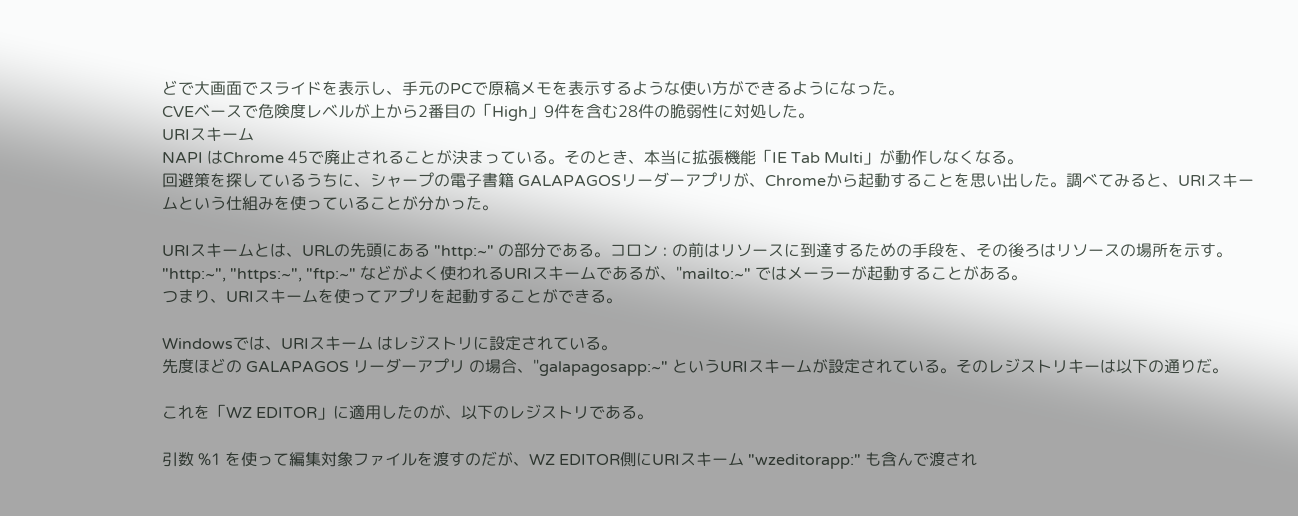どで大画面でスライドを表示し、手元のPCで原稿メモを表示するような使い方ができるようになった。
CVEベースで危険度レベルが上から2番目の「High」9件を含む28件の脆弱性に対処した。
URIスキーム
NAPI はChrome 45で廃止されることが決まっている。そのとき、本当に拡張機能「IE Tab Multi」が動作しなくなる。
回避策を探しているうちに、シャープの電子書籍 GALAPAGOSリーダーアプリが、Chromeから起動することを思い出した。調べてみると、URIスキームという仕組みを使っていることが分かった。

URIスキームとは、URLの先頭にある "http:~" の部分である。コロン : の前はリソースに到達するための手段を、その後ろはリソースの場所を示す。
"http:~", "https:~", "ftp:~" などがよく使われるURIスキームであるが、"mailto:~" ではメーラーが起動することがある。
つまり、URIスキームを使ってアプリを起動することができる。

Windowsでは、URIスキーム はレジストリに設定されている。
先度ほどの GALAPAGOS リーダーアプリ の場合、"galapagosapp:~" というURIスキームが設定されている。そのレジストリキーは以下の通りだ。

これを「WZ EDITOR」に適用したのが、以下のレジストリである。

引数 %1 を使って編集対象ファイルを渡すのだが、WZ EDITOR側にURIスキーム "wzeditorapp:" も含んで渡され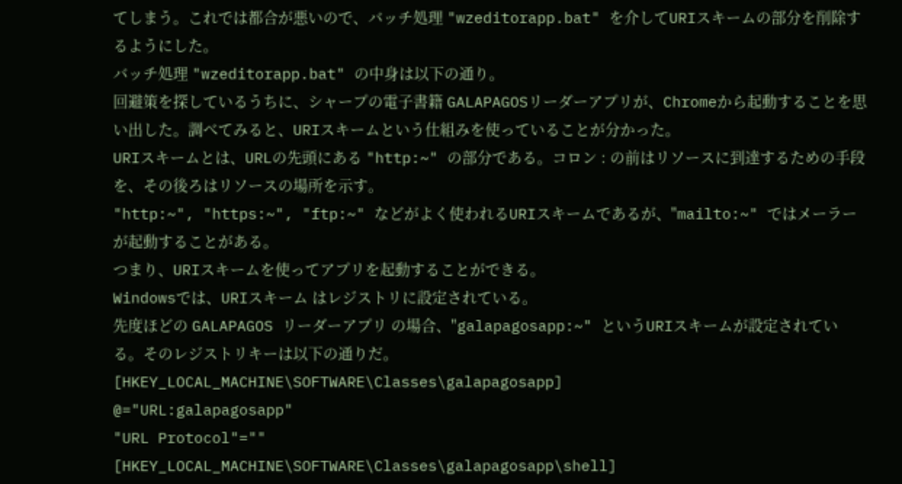てしまう。これでは都合が悪いので、バッチ処理 "wzeditorapp.bat" を介してURIスキームの部分を削除するようにした。
バッチ処理 "wzeditorapp.bat" の中身は以下の通り。
回避策を探しているうちに、シャープの電子書籍 GALAPAGOSリーダーアプリが、Chromeから起動することを思い出した。調べてみると、URIスキームという仕組みを使っていることが分かった。
URIスキームとは、URLの先頭にある "http:~" の部分である。コロン : の前はリソースに到達するための手段を、その後ろはリソースの場所を示す。
"http:~", "https:~", "ftp:~" などがよく使われるURIスキームであるが、"mailto:~" ではメーラーが起動することがある。
つまり、URIスキームを使ってアプリを起動することができる。
Windowsでは、URIスキーム はレジストリに設定されている。
先度ほどの GALAPAGOS リーダーアプリ の場合、"galapagosapp:~" というURIスキームが設定されている。そのレジストリキーは以下の通りだ。
[HKEY_LOCAL_MACHINE\SOFTWARE\Classes\galapagosapp]
@="URL:galapagosapp"
"URL Protocol"=""
[HKEY_LOCAL_MACHINE\SOFTWARE\Classes\galapagosapp\shell]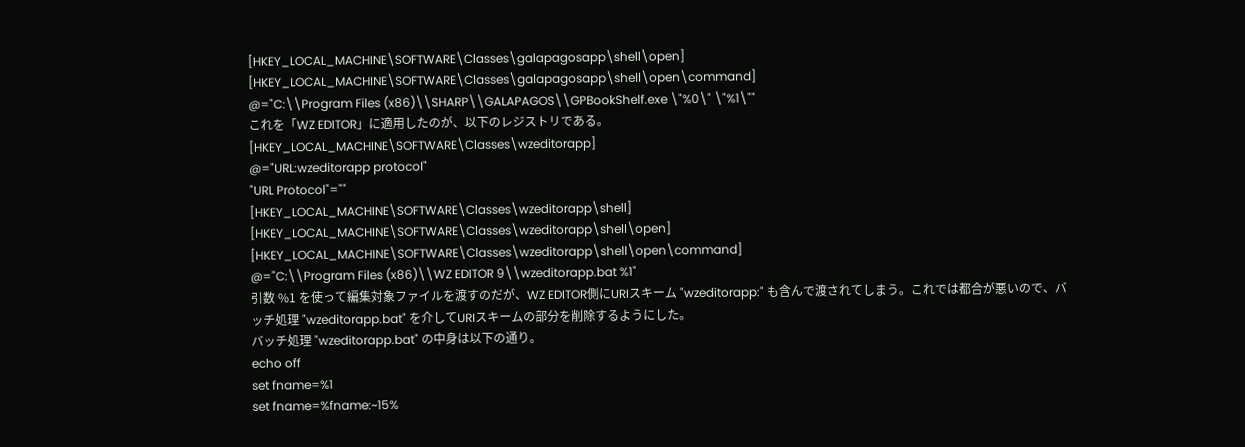[HKEY_LOCAL_MACHINE\SOFTWARE\Classes\galapagosapp\shell\open]
[HKEY_LOCAL_MACHINE\SOFTWARE\Classes\galapagosapp\shell\open\command]
@="C:\\Program Files (x86)\\SHARP\\GALAPAGOS\\GPBookShelf.exe \"%0\" \"%1\""
これを「WZ EDITOR」に適用したのが、以下のレジストリである。
[HKEY_LOCAL_MACHINE\SOFTWARE\Classes\wzeditorapp]
@="URL:wzeditorapp protocol"
"URL Protocol"=""
[HKEY_LOCAL_MACHINE\SOFTWARE\Classes\wzeditorapp\shell]
[HKEY_LOCAL_MACHINE\SOFTWARE\Classes\wzeditorapp\shell\open]
[HKEY_LOCAL_MACHINE\SOFTWARE\Classes\wzeditorapp\shell\open\command]
@="C:\\Program Files (x86)\\WZ EDITOR 9\\wzeditorapp.bat %1"
引数 %1 を使って編集対象ファイルを渡すのだが、WZ EDITOR側にURIスキーム "wzeditorapp:" も含んで渡されてしまう。これでは都合が悪いので、バッチ処理 "wzeditorapp.bat" を介してURIスキームの部分を削除するようにした。
バッチ処理 "wzeditorapp.bat" の中身は以下の通り。
echo off
set fname=%1
set fname=%fname:~15%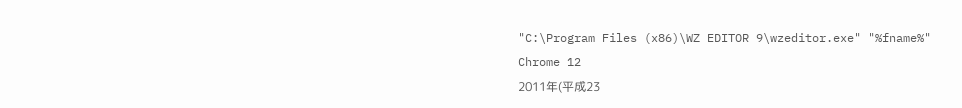"C:\Program Files (x86)\WZ EDITOR 9\wzeditor.exe" "%fname%"
Chrome 12
2011年(平成23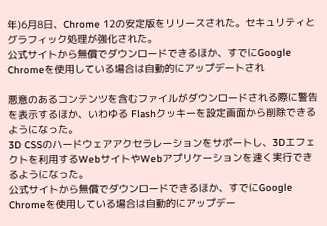年)6月8日、Chrome 12の安定版をリリースされた。セキュリティとグラフィック処理が強化された。
公式サイトから無償でダウンロードできるほか、すでにGoogle Chromeを使用している場合は自動的にアップデートされ

悪意のあるコンテンツを含むファイルがダウンロードされる際に警告を表示するほか、いわゆる Flashクッキーを設定画面から削除できるようになった。
3D CSSのハードウェアアクセラレーションをサポートし、3Dエフェクトを利用するWebサイトやWebアプリケーションを速く実行できるようになった。
公式サイトから無償でダウンロードできるほか、すでにGoogle Chromeを使用している場合は自動的にアップデー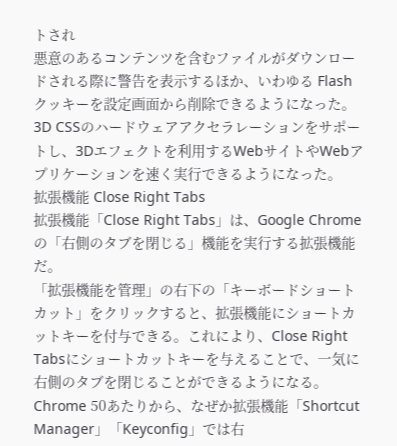トされ
悪意のあるコンテンツを含むファイルがダウンロードされる際に警告を表示するほか、いわゆる Flashクッキーを設定画面から削除できるようになった。
3D CSSのハードウェアアクセラレーションをサポートし、3Dエフェクトを利用するWebサイトやWebアプリケーションを速く実行できるようになった。
拡張機能 Close Right Tabs
拡張機能「Close Right Tabs」は、Google Chromeの「右側のタブを閉じる」機能を実行する拡張機能だ。
「拡張機能を管理」の右下の「キーボードショートカット」をクリックすると、拡張機能にショートカットキーを付与できる。これにより、Close Right Tabsにショートカットキーを与えることで、一気に右側のタブを閉じることができるようになる。
Chrome 50あたりから、なぜか拡張機能「Shortcut Manager」「Keyconfig」では右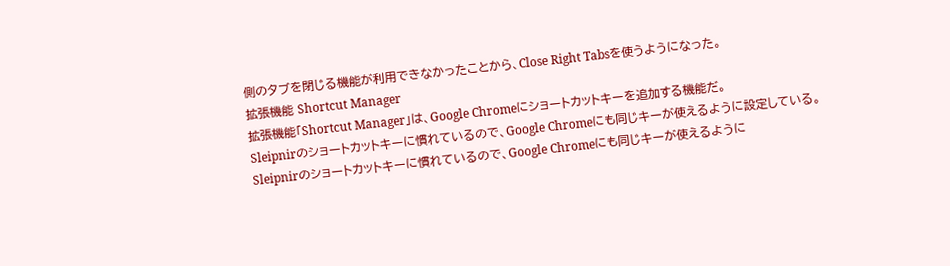側のタブを閉じる機能が利用できなかったことから、Close Right Tabsを使うようになった。
拡張機能 Shortcut Manager
拡張機能「Shortcut Manager」は、Google Chromeにショートカットキーを追加する機能だ。
Sleipnirのショートカットキーに慣れているので、Google Chromeにも同じキーが使えるように設定している。
Sleipnirのショートカットキーに慣れているので、Google Chromeにも同じキーが使えるように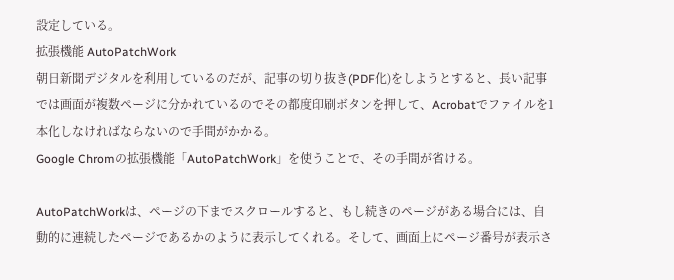設定している。
拡張機能 AutoPatchWork
朝日新聞デジタルを利用しているのだが、記事の切り抜き(PDF化)をしようとすると、長い記事では画面が複数ページに分かれているのでその都度印刷ボタンを押して、Acrobatでファイルを1本化しなければならないので手間がかかる。
Google Chromの拡張機能「AutoPatchWork」を使うことで、その手間が省ける。

AutoPatchWorkは、ページの下までスクロールすると、もし続きのページがある場合には、自動的に連続したページであるかのように表示してくれる。そして、画面上にページ番号が表示さ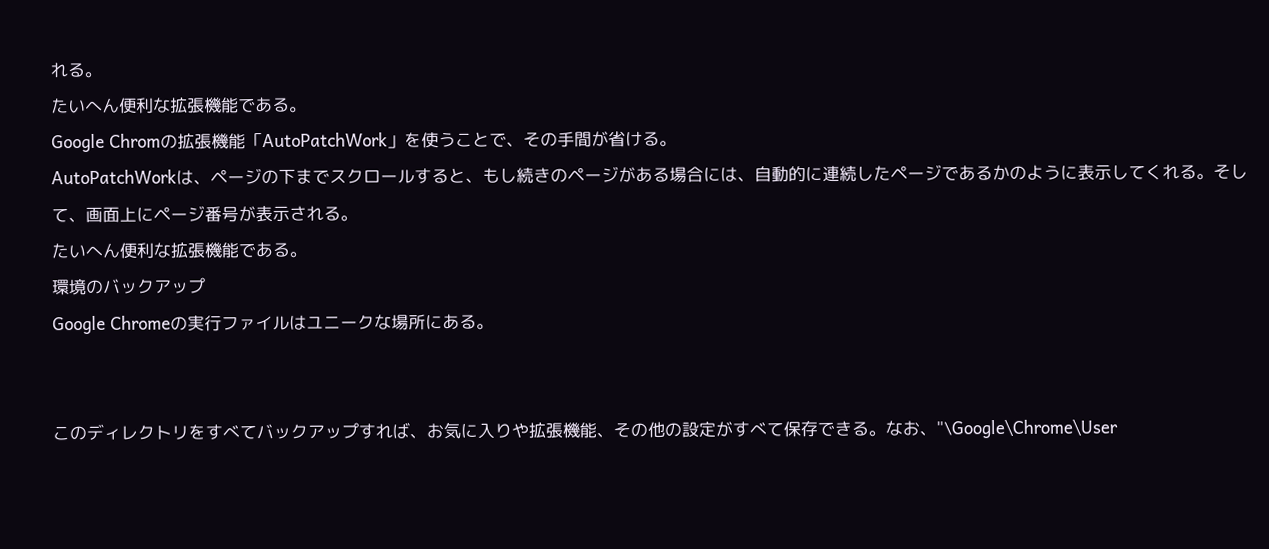れる。
たいへん便利な拡張機能である。
Google Chromの拡張機能「AutoPatchWork」を使うことで、その手間が省ける。
AutoPatchWorkは、ページの下までスクロールすると、もし続きのページがある場合には、自動的に連続したページであるかのように表示してくれる。そして、画面上にページ番号が表示される。
たいへん便利な拡張機能である。
環境のバックアップ
Google Chromeの実行ファイルはユニークな場所にある。


このディレクトリをすべてバックアップすれば、お気に入りや拡張機能、その他の設定がすべて保存できる。なお、"\Google\Chrome\User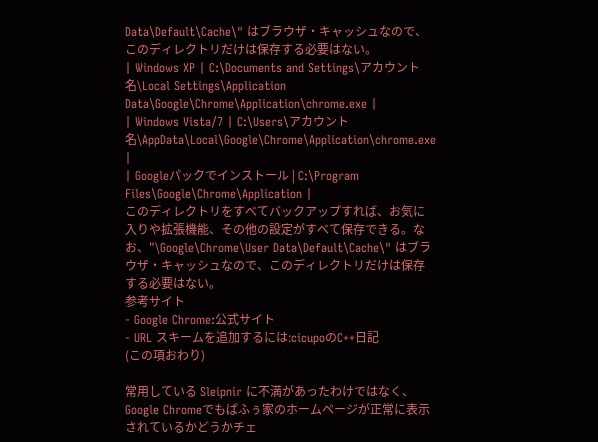Data\Default\Cache\" はブラウザ・キャッシュなので、このディレクトリだけは保存する必要はない。
| Windows XP | C:\Documents and Settings\アカウント名\Local Settings\Application Data\Google\Chrome\Application\chrome.exe |
| Windows Vista/7 | C:\Users\アカウント名\AppData\Local\Google\Chrome\Application\chrome.exe |
| Googleパックでインストール | C:\Program Files\Google\Chrome\Application |
このディレクトリをすべてバックアップすれば、お気に入りや拡張機能、その他の設定がすべて保存できる。なお、"\Google\Chrome\User Data\Default\Cache\" はブラウザ・キャッシュなので、このディレクトリだけは保存する必要はない。
参考サイト
- Google Chrome:公式サイト
- URL スキームを追加するには:cicupoのC++日記
(この項おわり)

常用している Sleipnir に不満があったわけではなく、Google Chromeでもぱふぅ家のホームページが正常に表示されているかどうかチェ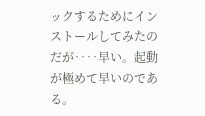ックするためにインストールしてみたのだが‥‥早い。起動が極めて早いのである。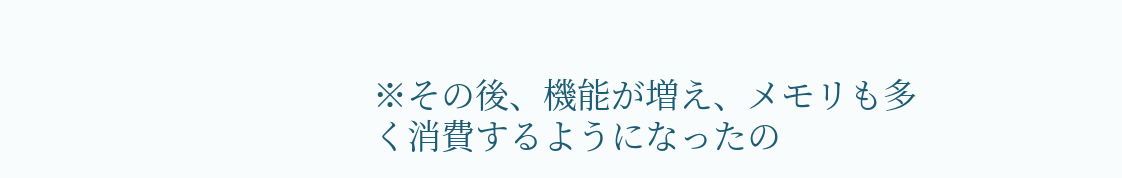※その後、機能が増え、メモリも多く消費するようになったの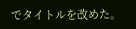でタイトルを改めた。